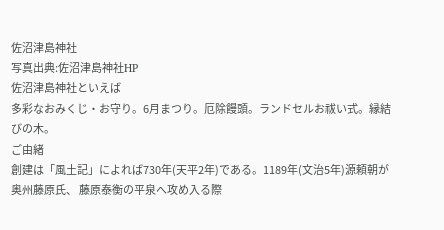佐沼津島神社
写真出典:佐沼津島神社HP
佐沼津島神社といえば
多彩なおみくじ・お守り。6月まつり。厄除饅頭。ランドセルお祓い式。縁結びの木。
ご由緒
創建は「風土記」によれば730年(天平2年)である。1189年(文治5年)源頼朝が奥州藤原氏、 藤原泰衡の平泉へ攻め入る際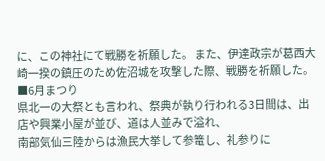に、この神社にて戦勝を祈願した。 また、伊達政宗が葛西大崎一揆の鎮圧のため佐沼城を攻撃した際、戦勝を祈願した。
■6月まつり
県北一の大祭とも言われ、祭典が執り行われる3日間は、出店や興業小屋が並び、道は人並みで溢れ、
南部気仙三陸からは漁民大挙して参篭し、礼参りに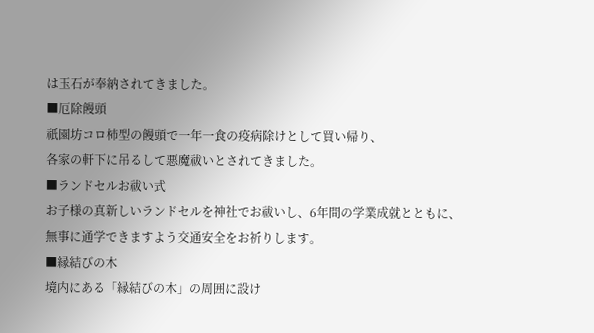は玉石が奉納されてきました。
■厄除饅頭
祇園坊コロ柿型の饅頭で一年一食の疫病除けとして買い帰り、
各家の軒下に吊るして悪魔祓いとされてきました。
■ランドセルお祓い式
お子様の真新しいランドセルを神社でお祓いし、6年間の学業成就とともに、
無事に通学できますよう交通安全をお祈りします。
■縁結びの木
境内にある「縁結びの木」の周囲に設け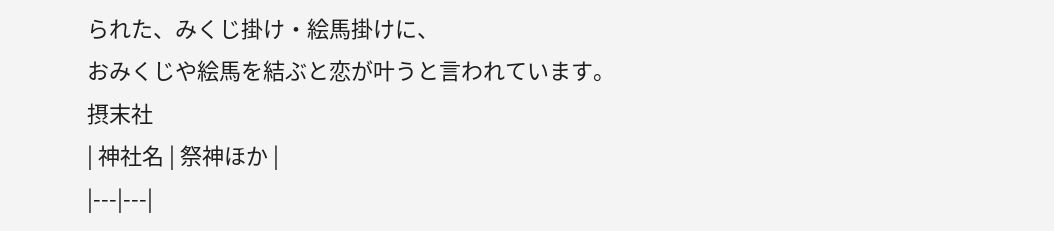られた、みくじ掛け・絵馬掛けに、
おみくじや絵馬を結ぶと恋が叶うと言われています。
摂末社
| 神社名 | 祭神ほか |
|---|---|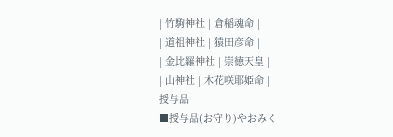| 竹駒神社 | 倉稲魂命 |
| 道祖神社 | 猿田彦命 |
| 金比羅神社 | 崇徳天皇 |
| 山神社 | 木花咲耶姫命 |
授与品
■授与品(お守り)やおみく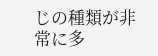じの種類が非常に多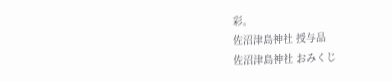彩。
佐沼津島神社 授与品
佐沼津島神社 おみくじ